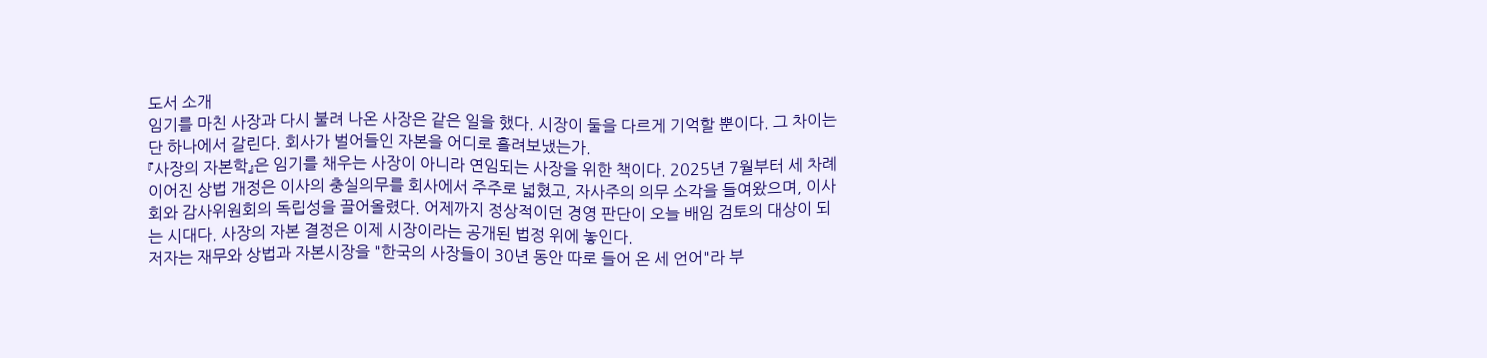도서 소개
임기를 마친 사장과 다시 불려 나온 사장은 같은 일을 했다. 시장이 둘을 다르게 기억할 뿐이다. 그 차이는 단 하나에서 갈린다. 회사가 벌어들인 자본을 어디로 흘려보냈는가.
『사장의 자본학』은 임기를 채우는 사장이 아니라 연임되는 사장을 위한 책이다. 2025년 7월부터 세 차례 이어진 상법 개정은 이사의 충실의무를 회사에서 주주로 넓혔고, 자사주의 의무 소각을 들여왔으며, 이사회와 감사위원회의 독립성을 끌어올렸다. 어제까지 정상적이던 경영 판단이 오늘 배임 검토의 대상이 되는 시대다. 사장의 자본 결정은 이제 시장이라는 공개된 법정 위에 놓인다.
저자는 재무와 상법과 자본시장을 "한국의 사장들이 30년 동안 따로 들어 온 세 언어"라 부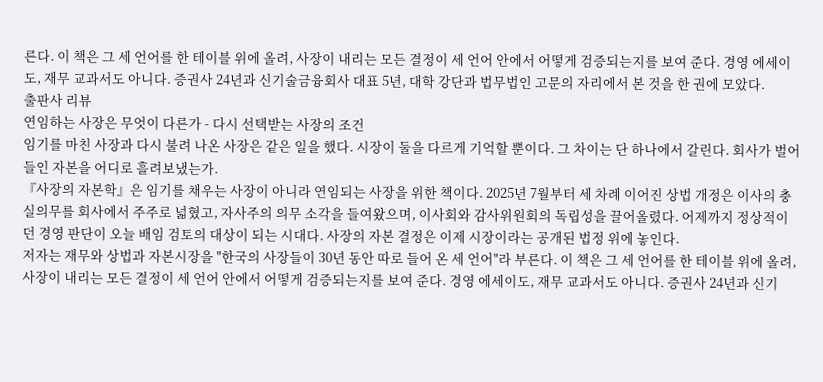른다. 이 책은 그 세 언어를 한 테이블 위에 올려, 사장이 내리는 모든 결정이 세 언어 안에서 어떻게 검증되는지를 보여 준다. 경영 에세이도, 재무 교과서도 아니다. 증권사 24년과 신기술금융회사 대표 5년, 대학 강단과 법무법인 고문의 자리에서 본 것을 한 권에 모았다.
출판사 리뷰
연임하는 사장은 무엇이 다른가 - 다시 선택받는 사장의 조건
임기를 마친 사장과 다시 불려 나온 사장은 같은 일을 했다. 시장이 둘을 다르게 기억할 뿐이다. 그 차이는 단 하나에서 갈린다. 회사가 벌어들인 자본을 어디로 흘려보냈는가.
『사장의 자본학』은 임기를 채우는 사장이 아니라 연임되는 사장을 위한 책이다. 2025년 7월부터 세 차례 이어진 상법 개정은 이사의 충실의무를 회사에서 주주로 넓혔고, 자사주의 의무 소각을 들여왔으며, 이사회와 감사위원회의 독립성을 끌어올렸다. 어제까지 정상적이던 경영 판단이 오늘 배임 검토의 대상이 되는 시대다. 사장의 자본 결정은 이제 시장이라는 공개된 법정 위에 놓인다.
저자는 재무와 상법과 자본시장을 "한국의 사장들이 30년 동안 따로 들어 온 세 언어"라 부른다. 이 책은 그 세 언어를 한 테이블 위에 올려, 사장이 내리는 모든 결정이 세 언어 안에서 어떻게 검증되는지를 보여 준다. 경영 에세이도, 재무 교과서도 아니다. 증권사 24년과 신기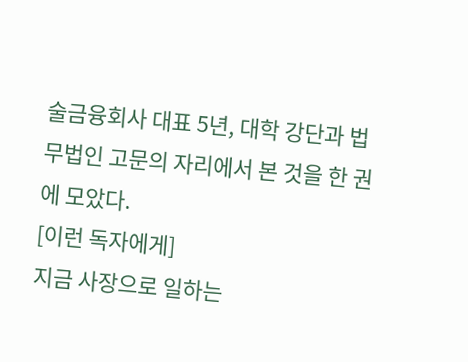술금융회사 대표 5년, 대학 강단과 법무법인 고문의 자리에서 본 것을 한 권에 모았다.
[이런 독자에게]
지금 사장으로 일하는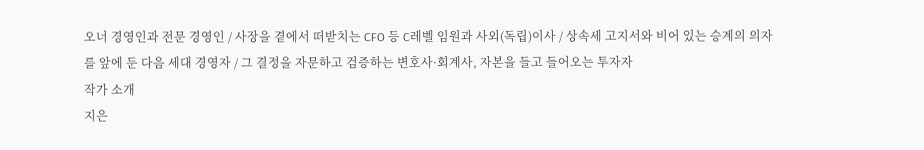오너 경영인과 전문 경영인 / 사장을 곁에서 떠받치는 CFO 등 C레벨 임원과 사외(독립)이사 / 상속세 고지서와 비어 있는 승계의 의자를 앞에 둔 다음 세대 경영자 / 그 결정을 자문하고 검증하는 변호사·회계사, 자본을 들고 들어오는 투자자
작가 소개
지은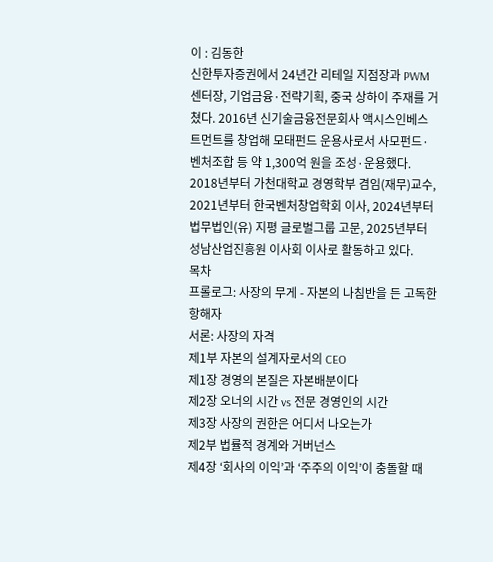이 : 김동한
신한투자증권에서 24년간 리테일 지점장과 PWM센터장, 기업금융·전략기획, 중국 상하이 주재를 거쳤다. 2016년 신기술금융전문회사 액시스인베스트먼트를 창업해 모태펀드 운용사로서 사모펀드·벤처조합 등 약 1,300억 원을 조성·운용했다. 2018년부터 가천대학교 경영학부 겸임(재무)교수, 2021년부터 한국벤처창업학회 이사, 2024년부터 법무법인(유) 지평 글로벌그룹 고문, 2025년부터 성남산업진흥원 이사회 이사로 활동하고 있다.
목차
프롤로그: 사장의 무게 - 자본의 나침반을 든 고독한 항해자
서론: 사장의 자격
제1부 자본의 설계자로서의 CEO
제1장 경영의 본질은 자본배분이다
제2장 오너의 시간 vs 전문 경영인의 시간
제3장 사장의 권한은 어디서 나오는가
제2부 법률적 경계와 거버넌스
제4장 ‘회사의 이익’과 ‘주주의 이익’이 충돌할 때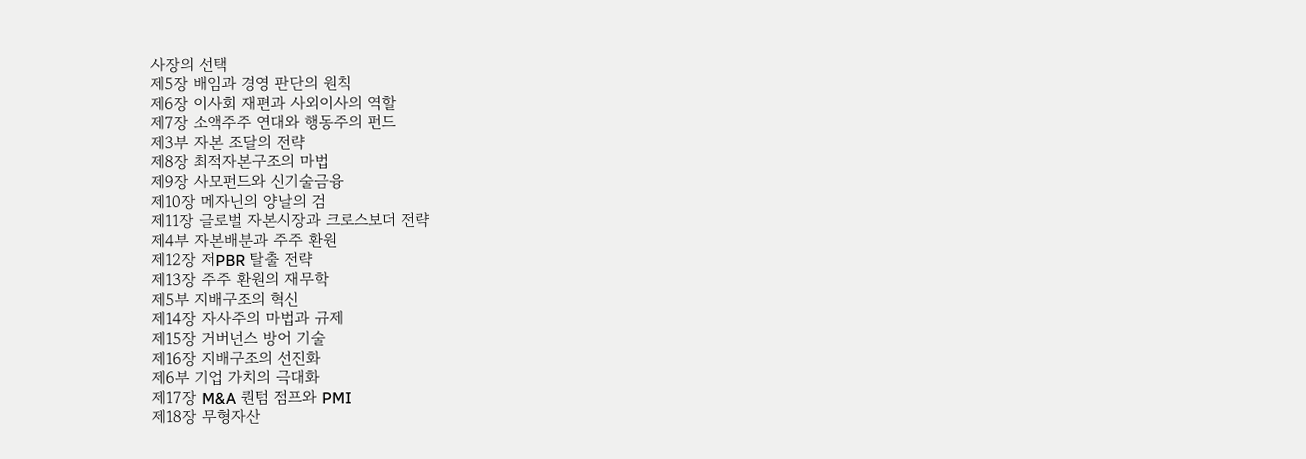사장의 선택
제5장 배임과 경영 판단의 원칙
제6장 이사회 재편과 사외이사의 역할
제7장 소액주주 연대와 행동주의 펀드
제3부 자본 조달의 전략
제8장 최적자본구조의 마법
제9장 사모펀드와 신기술금융
제10장 메자닌의 양날의 검
제11장 글로벌 자본시장과 크로스보더 전략
제4부 자본배분과 주주 환원
제12장 저PBR 탈출 전략
제13장 주주 환원의 재무학
제5부 지배구조의 혁신
제14장 자사주의 마법과 규제
제15장 거버넌스 방어 기술
제16장 지배구조의 선진화
제6부 기업 가치의 극대화
제17장 M&A 퀀텀 점프와 PMI
제18장 무형자산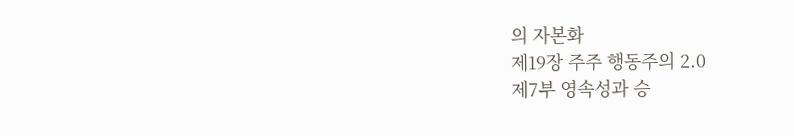의 자본화
제19장 주주 행동주의 2.0
제7부 영속성과 승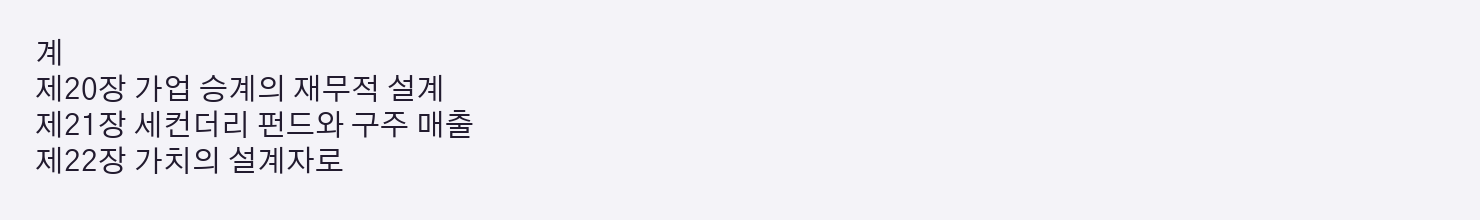계
제20장 가업 승계의 재무적 설계
제21장 세컨더리 펀드와 구주 매출
제22장 가치의 설계자로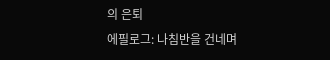의 은퇴
에필로그: 나침반을 건네며